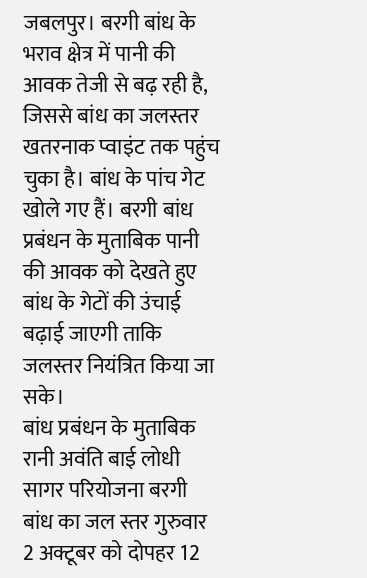जबलपुर। बरगी बांध के भराव क्षेत्र में पानी की आवक तेजी से बढ़ रही है, जिससे बांध का जलस्तर खतरनाक प्वाइंट तक पहुंच चुका है। बांध के पांच गेट खोले गए हैं। बरगी बांध प्रबंधन के मुताबिक पानी की आवक को देखते हुए बांध के गेटों की उंचाई बढ़ाई जाएगी ताकि जलस्तर नियंत्रित किया जा सके।
बांध प्रबंधन के मुताबिक रानी अवंति बाई लोधी सागर परियोजना बरगी बांध का जल स्तर गुरुवार 2 अक्टूबर को दोपहर 12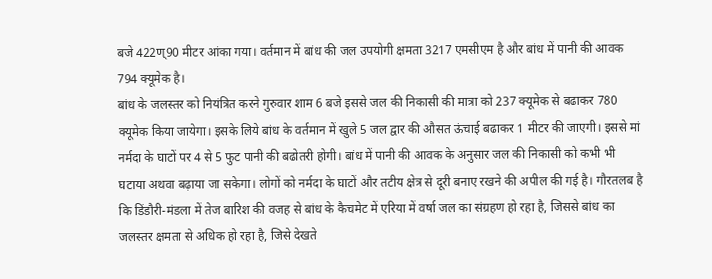बजे 422ण्90 मीटर आंका गया। वर्तमान में बांध की जल उपयोगी क्षमता 3217 एमसीएम है और बांध में पानी की आवक 794 क्यूमेक है।
बांध के जलस्तर को नियंत्रित करने गुरुवार शाम 6 बजे इससे जल की निकासी की मात्रा को 237 क्यूमेक से बढाकर 780 क्यूमेक किया जायेगा। इसके लिये बांध के वर्तमान में खुले 5 जल द्वार की औसत ऊंचाई बढाकर 1 मीटर की जाएगी। इससे मां नर्मदा के घाटों पर 4 से 5 फुट पानी की बढोतरी होगी। बांध में पानी की आवक के अनुसार जल की निकासी को कभी भी घटाया अथवा बढ़ाया जा सकेगा। लोगों को नर्मदा के घाटों और तटीय क्षेत्र से दूरी बनाए रखने की अपील की गई है। गौरतलब है कि डिंडौरी-मंडला में तेज बारिश की वजह से बांध के कैचमेट में एरिया में वर्षा जल का संग्रहण हो रहा है, जिससे बांध का जलस्तर क्षमता से अधिक हो रहा है, जिसे देखते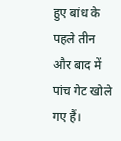हुए बांध के पहले तीन और बाद में पांच गेट खोले गए हैं।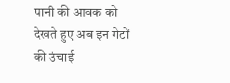पानी की आवक को देखते हुए अब इन गेटों की उंचाई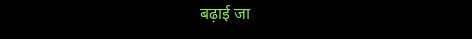बढ़ाई जा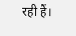रही हैं।